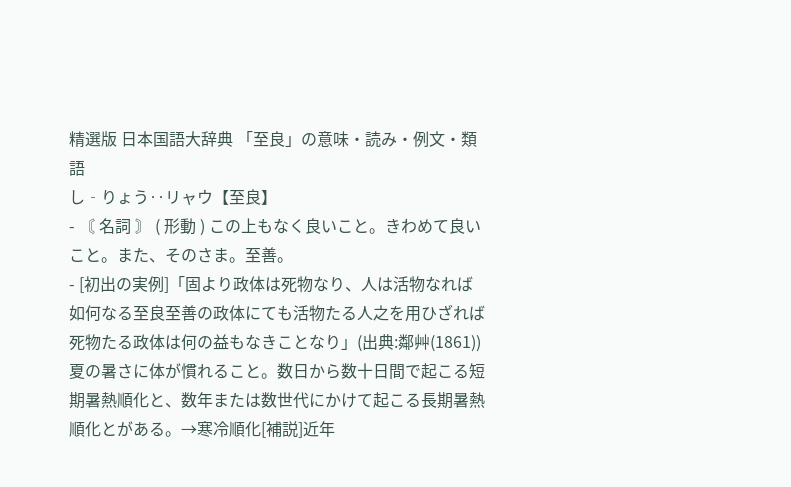精選版 日本国語大辞典 「至良」の意味・読み・例文・類語
し‐りょう‥リャウ【至良】
- 〘 名詞 〙 ( 形動 ) この上もなく良いこと。きわめて良いこと。また、そのさま。至善。
- [初出の実例]「固より政体は死物なり、人は活物なれば如何なる至良至善の政体にても活物たる人之を用ひざれば死物たる政体は何の益もなきことなり」(出典:鄰艸(1861))
夏の暑さに体が慣れること。数日から数十日間で起こる短期暑熱順化と、数年または数世代にかけて起こる長期暑熱順化とがある。→寒冷順化[補説]近年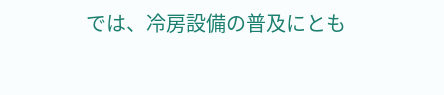では、冷房設備の普及にとも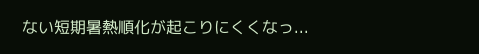ない短期暑熱順化が起こりにくくなっ...